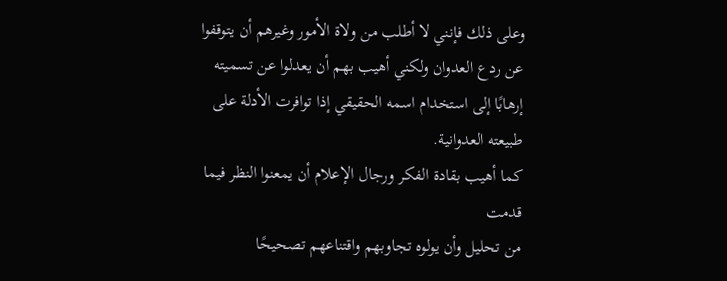وعلى ذلك فإنني لا أطلب من ولاة الأمور وغيرهم أن يتوقفوا عن ردع العدوان ولكني أهيب بهم أن يعدلوا عن تسميته إرهابًا إلى استخدام اسمه الحقيقي إذا توافرت الأدلة على طبيعته العدوانية.
كما أهيب بقادة الفكر ورجال الإعلام أن يمعنوا النظر فيما قدمت
من تحليل وأن يولوه تجاوبهم واقتناعهم تصحيحًا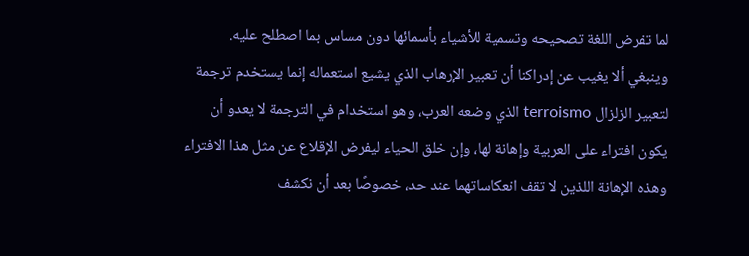لما تفرض اللغة تصحيحه وتسمية للأشياء بأسمائها دون مساس بما اصطلح عليه.
وينبغي ألا يغيب عن إدراكنا أن تعبير الإرهاب الذي يشيع استعماله إنما يستخدم ترجمة لتعبير الزلزال terroismo الذي وضعه العرب، وهو استخدام في الترجمة لا يعدو أن يكون افتراء على العربية وإهانة لها، وإن خلق الحياء ليفرض الإقلاع عن مثل هذا الافتراء وهذه الإهانة اللذين لا تقف انعكاساتهما عند حد، خصوصًا بعد أن نكشف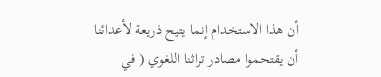أن هذا الاستخدام إنما يتيح ذريعة لأعدائنا أن يقتحموا مصادر تراثنا اللغوي ( في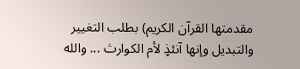مقدمتها القرآن الكريم) بطلب التغيير والتبديل وإنها آنئذٍ لأم الكوارث ... والله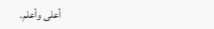أعلى وأعلم.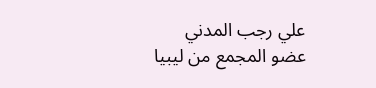علي رجب المدني
عضو المجمع من ليبيا